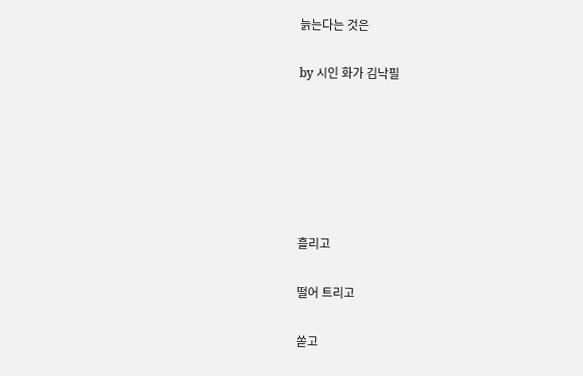늙는다는 것은

by 시인 화가 김낙필






흘리고

떨어 트리고

쏟고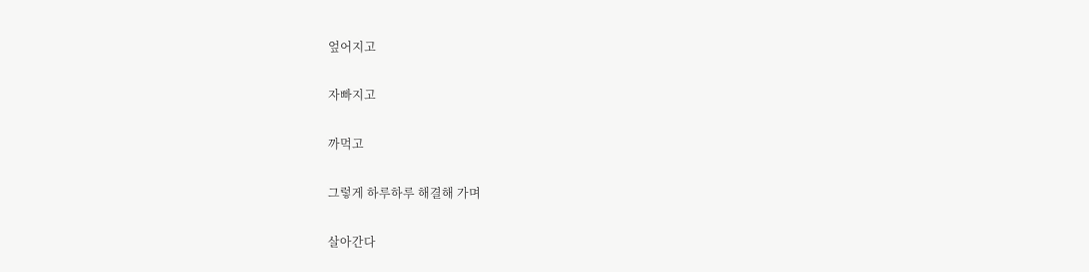엎어지고

자빠지고

까먹고

그렇게 하루하루 해결해 가며

살아간다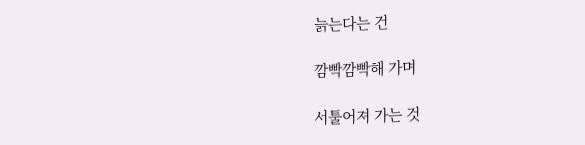늙는다는 건

깜빡깜빡해 가며

서툴어져 가는 것